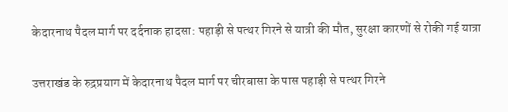केदारनाथ पैदल मार्ग पर दर्दनाक हादसा: पहाड़ी से पत्थर गिरने से यात्री की मौत, सुरक्षा कारणों से रोकी गई यात्रा

उत्तराखंड के रुद्रप्रयाग में केदारनाथ पैदल मार्ग पर चीरबासा के पास पहाड़ी से पत्थर गिरने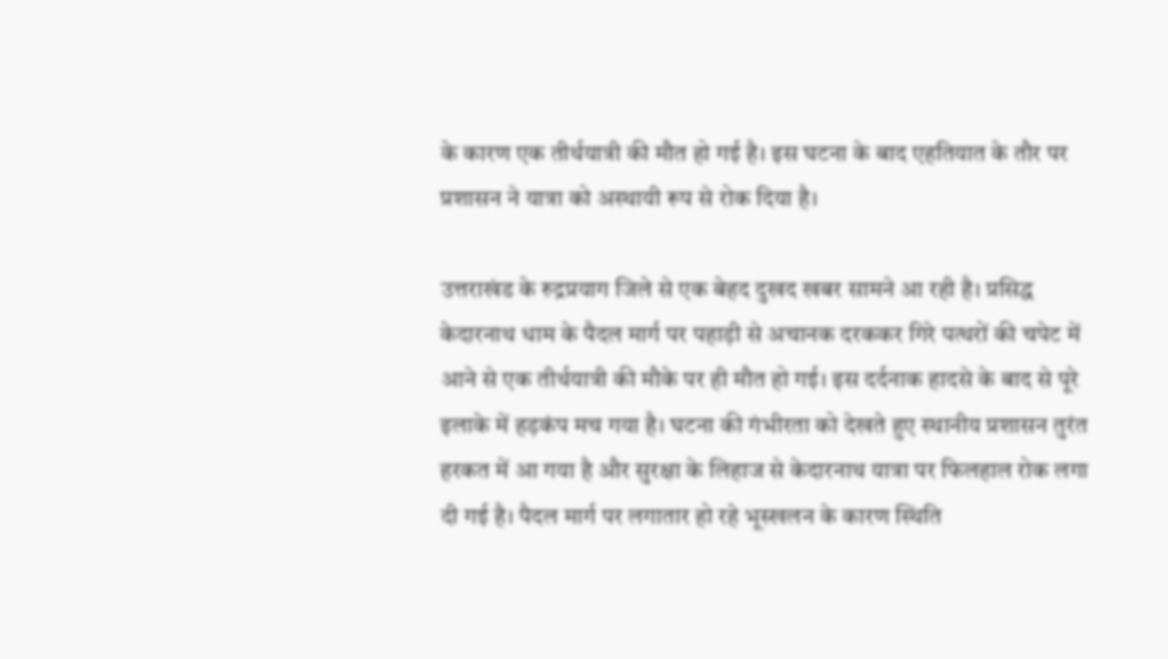के कारण एक तीर्थयात्री की मौत हो गई है। इस घटना के बाद एहतियात के तौर पर प्रशासन ने यात्रा को अस्थायी रूप से रोक दिया है।

उत्तराखंड के रुद्रप्रयाग जिले से एक बेहद दुखद खबर सामने आ रही है। प्रसिद्ध केदारनाथ धाम के पैदल मार्ग पर पहाड़ी से अचानक दरककर गिरे पत्थरों की चपेट में आने से एक तीर्थयात्री की मौके पर ही मौत हो गई। इस दर्दनाक हादसे के बाद से पूरे इलाके में हड़कंप मच गया है। घटना की गंभीरता को देखते हुए स्थानीय प्रशासन तुरंत हरकत में आ गया है और सुरक्षा के लिहाज से केदारनाथ यात्रा पर फिलहाल रोक लगा दी गई है। पैदल मार्ग पर लगातार हो रहे भूस्खलन के कारण स्थिति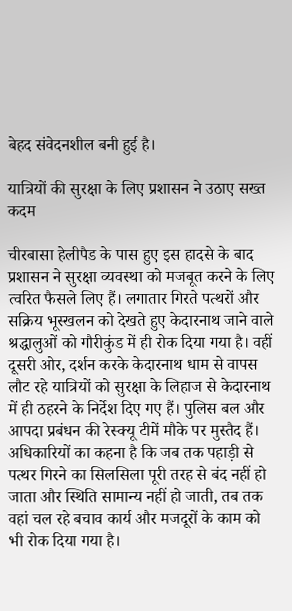बेहद संवेदनशील बनी हुई है।

यात्रियों की सुरक्षा के लिए प्रशासन ने उठाए सख्त कदम

चीरबासा हेलीपैड के पास हुए इस हादसे के बाद प्रशासन ने सुरक्षा व्यवस्था को मजबूत करने के लिए त्वरित फैसले लिए हैं। लगातार गिरते पत्थरों और सक्रिय भूस्खलन को देखते हुए केदारनाथ जाने वाले श्रद्धालुओं को गौरीकुंड में ही रोक दिया गया है। वहीं दूसरी ओर, दर्शन करके केदारनाथ धाम से वापस लौट रहे यात्रियों को सुरक्षा के लिहाज से केदारनाथ में ही ठहरने के निर्देश दिए गए हैं। पुलिस बल और आपदा प्रबंधन की रेस्क्यू टीमें मौके पर मुस्तैद हैं। अधिकारियों का कहना है कि जब तक पहाड़ी से पत्थर गिरने का सिलसिला पूरी तरह से बंद नहीं हो जाता और स्थिति सामान्य नहीं हो जाती, तब तक वहां चल रहे बचाव कार्य और मजदूरों के काम को भी रोक दिया गया है।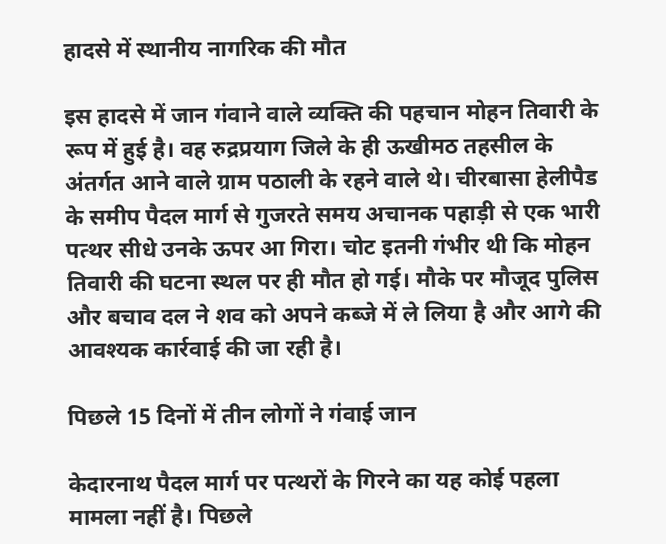हादसे में स्थानीय नागरिक की मौत

इस हादसे में जान गंवाने वाले व्यक्ति की पहचान मोहन तिवारी के रूप में हुई है। वह रुद्रप्रयाग जिले के ही ऊखीमठ तहसील के अंतर्गत आने वाले ग्राम पठाली के रहने वाले थे। चीरबासा हेलीपैड के समीप पैदल मार्ग से गुजरते समय अचानक पहाड़ी से एक भारी पत्थर सीधे उनके ऊपर आ गिरा। चोट इतनी गंभीर थी कि मोहन तिवारी की घटना स्थल पर ही मौत हो गई। मौके पर मौजूद पुलिस और बचाव दल ने शव को अपने कब्जे में ले लिया है और आगे की आवश्यक कार्रवाई की जा रही है।

पिछले 15 दिनों में तीन लोगों ने गंवाई जान

केदारनाथ पैदल मार्ग पर पत्थरों के गिरने का यह कोई पहला मामला नहीं है। पिछले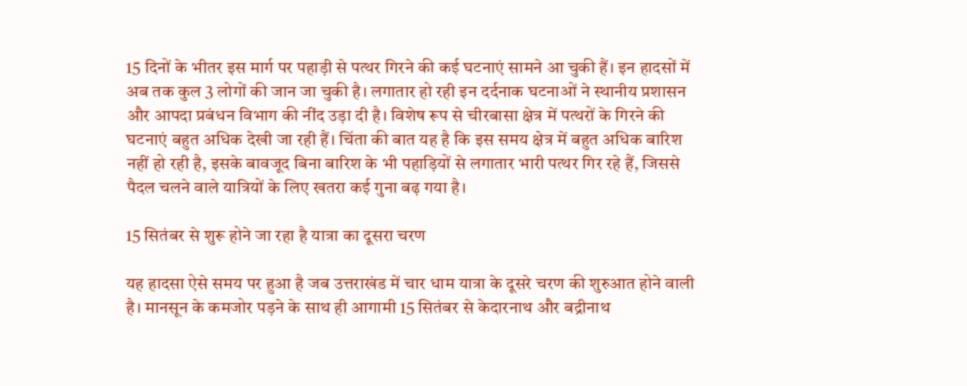15 दिनों के भीतर इस मार्ग पर पहाड़ी से पत्थर गिरने की कई घटनाएं सामने आ चुकी हैं। इन हादसों में अब तक कुल 3 लोगों की जान जा चुकी है। लगातार हो रही इन दर्दनाक घटनाओं ने स्थानीय प्रशासन और आपदा प्रबंधन विभाग की नींद उड़ा दी है। विशेष रूप से चीरबासा क्षेत्र में पत्थरों के गिरने की घटनाएं बहुत अधिक देखी जा रही हैं। चिंता की बात यह है कि इस समय क्षेत्र में बहुत अधिक बारिश नहीं हो रही है, इसके बावजूद बिना बारिश के भी पहाड़ियों से लगातार भारी पत्थर गिर रहे हैं, जिससे पैदल चलने वाले यात्रियों के लिए खतरा कई गुना बढ़ गया है।

15 सितंबर से शुरू होने जा रहा है यात्रा का दूसरा चरण

यह हादसा ऐसे समय पर हुआ है जब उत्तराखंड में चार धाम यात्रा के दूसरे चरण की शुरुआत होने वाली है। मानसून के कमजोर पड़ने के साथ ही आगामी 15 सितंबर से केदारनाथ और बद्रीनाथ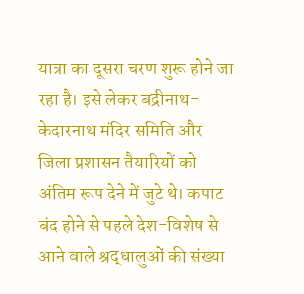यात्रा का दूसरा चरण शुरू होने जा रहा है। इसे लेकर बद्रीनाथ-केदारनाथ मंदिर समिति और जिला प्रशासन तैयारियों को अंतिम रूप देने में जुटे थे। कपाट बंद होने से पहले देश-विशेष से आने वाले श्रद्धालुओं की संख्या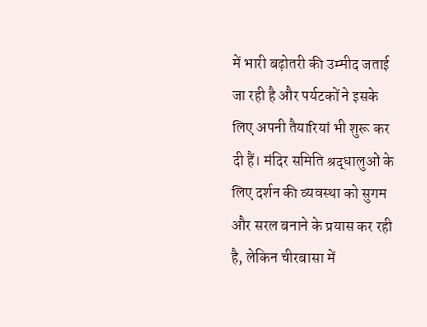में भारी बढ़ोतरी की उम्मीद जताई जा रही है और पर्यटकों ने इसके लिए अपनी तैयारियां भी शुरू कर दी हैं। मंदिर समिति श्रद्धालुओं के लिए दर्शन की व्यवस्था को सुगम और सरल बनाने के प्रयास कर रही है, लेकिन चीरबासा में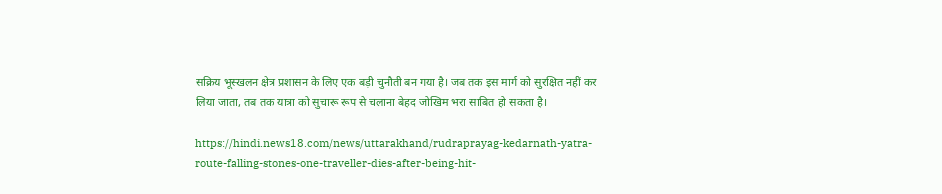सक्रिय भूस्खलन क्षेत्र प्रशासन के लिए एक बड़ी चुनौती बन गया है। जब तक इस मार्ग को सुरक्षित नहीं कर लिया जाता, तब तक यात्रा को सुचारू रूप से चलाना बेहद जोखिम भरा साबित हो सकता है।

https://hindi.news18.com/news/uttarakhand/rudraprayag-kedarnath-yatra-route-falling-stones-one-traveller-dies-after-being-hit-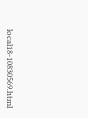local18-10830569.html